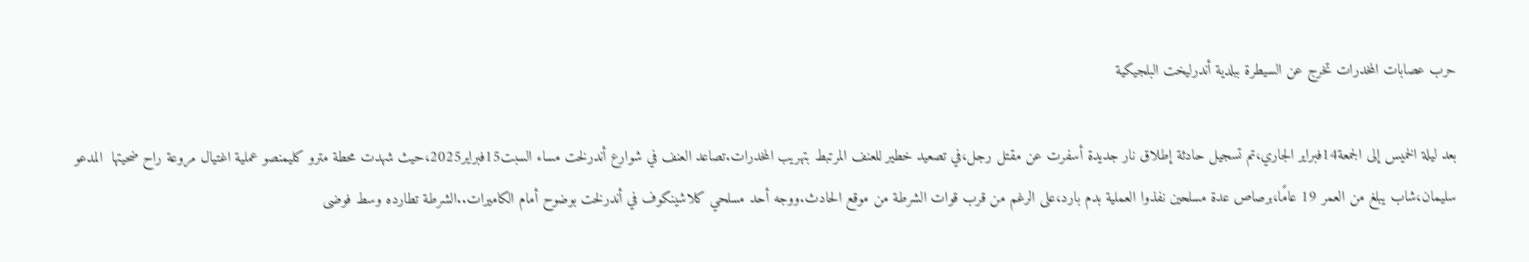حرب عصابات المخدرات تخرج عن السيطرة ببلدية أندرليخت البلجيكية

بعد ليلة الخميس إلى الجمعة14فبراير الجاري،تم تسجيل حادثة إطلاق نار جديدة أسفرت عن مقتل رجل،في تصعيد خطير للعنف المرتبط بتهريب المخدرات.تصاعد العنف في شوارع أندرلخت مساء السبت15فبراير2025،حيث شهدت محطة مترو كليمنصو عملية اغتيال مروعة راح ضحيتها  المدعو سليمان،شاب يبلغ من العمر 19 عامًا،برصاص عدة مسلحين نفذوا العملية بدم بارد،على الرغم من قرب قوات الشرطة من موقع الحادث.ووجه أحد مسلحي كلاشينكوف في أندرلخت بوضوح أمام الكاميرات..الشرطة تطارده وسط فوضى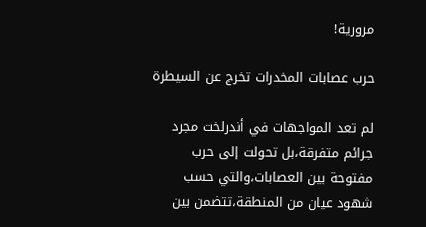مرورية!

حرب عصابات المخدرات تخرج عن السيطرة

لم تعد المواجهات في أندرلخت مجرد جرائم متفرقة،بل تحولت إلى حرب مفتوحة بين العصابات،والتي حسب شهود عيان من المنطقة،تتضمن بين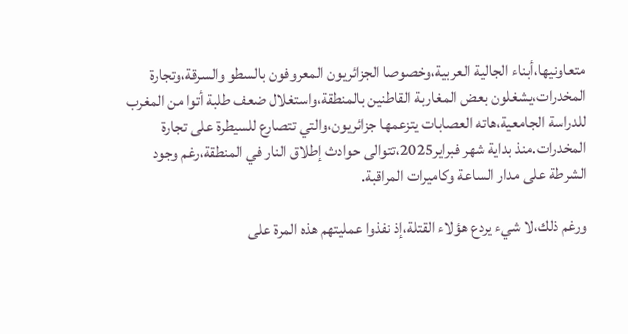متعاونيها،أبناء الجالية العربية،وخصوصا الجزائريون المعروفون بالسطو والسرقة،وتجارة المخدرات،يشغلون بعض المغاربة القاطنين بالمنطقة،واستغلال ضعف طلبة أتوا من المغرب للدراسة الجامعية،هاته العصابات يتزعمها جزائريون،والتي تتصارع للسيطرة على تجارة المخدرات.منذ بداية شهر فبراير2025،تتوالى حوادث إطلاق النار في المنطقة،رغم وجود الشرطة على مدار الساعة وكاميرات المراقبة.

ورغم ذلك،لا شيء يردع هؤلاء القتلة،إذ نفذوا عمليتهم هذه المرة على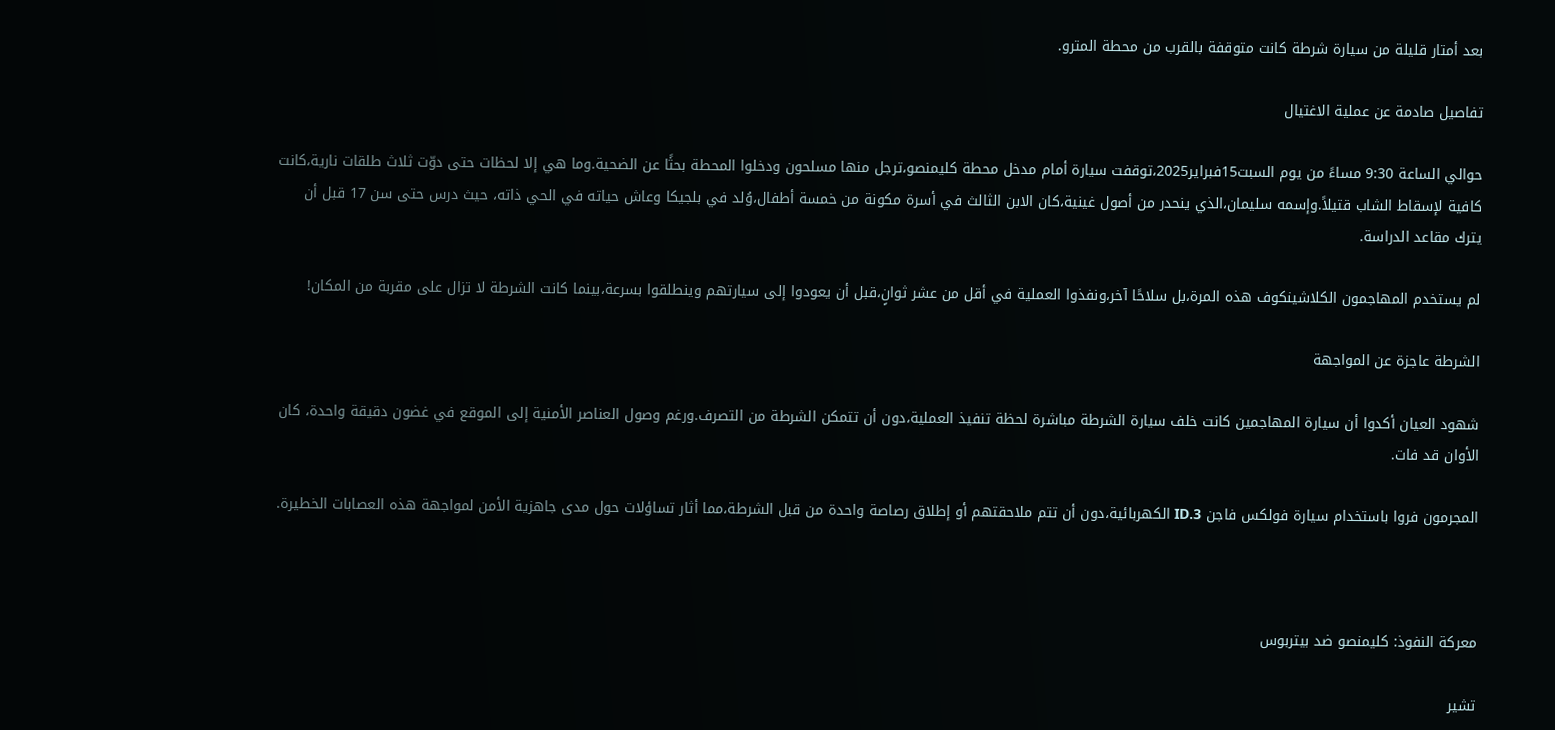بعد أمتار قليلة من سيارة شرطة كانت متوقفة بالقرب من محطة المترو.

تفاصيل صادمة عن عملية الاغتيال

حوالي الساعة 9:30 مساءً من يوم السبت15فبراير2025،توقفت سيارة أمام مدخل محطة كليمنصو،ترجل منها مسلحون ودخلوا المحطة بحثًا عن الضحية.وما هي إلا لحظات حتى دوّت ثلاث طلقات نارية،كانت كافية لإسقاط الشاب قتيلاً.وإسمه سليمان،الذي ينحدر من أصول غينية،كان الابن الثالث في أسرة مكونة من خمسة أطفال،وُلد في بلجيكا وعاش حياته في الحي ذاته، حيث درس حتى سن 17 قبل أن يترك مقاعد الدراسة.

لم يستخدم المهاجمون الكلاشينكوف هذه المرة،بل سلاحًا آخر،ونفذوا العملية في أقل من عشر ثوانٍ،قبل أن يعودوا إلى سيارتهم وينطلقوا بسرعة،بينما كانت الشرطة لا تزال على مقربة من المكان!

الشرطة عاجزة عن المواجهة

شهود العيان أكدوا أن سيارة المهاجمين كانت خلف سيارة الشرطة مباشرة لحظة تنفيذ العملية،دون أن تتمكن الشرطة من التصرف.ورغم وصول العناصر الأمنية إلى الموقع في غضون دقيقة واحدة، كان الأوان قد فات.

المجرمون فروا باستخدام سيارة فولكس فاجن ID.3 الكهربائية،دون أن تتم ملاحقتهم أو إطلاق رصاصة واحدة من قبل الشرطة،مما أثار تساؤلات حول مدى جاهزية الأمن لمواجهة هذه العصابات الخطيرة.



معركة النفوذ: كليمنصو ضد بيتربوس

تشير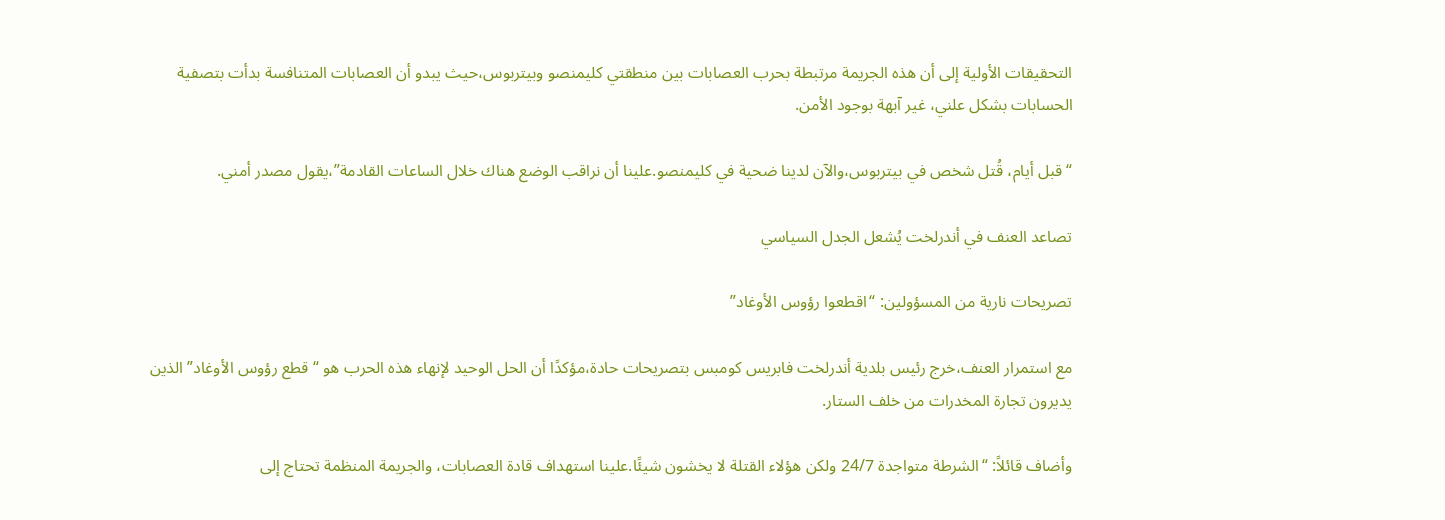التحقيقات الأولية إلى أن هذه الجريمة مرتبطة بحرب العصابات بين منطقتي كليمنصو وبيتربوس،حيث يبدو أن العصابات المتنافسة بدأت بتصفية الحسابات بشكل علني، غير آبهة بوجود الأمن.

“قبل أيام، قُتل شخص في بيتربوس،والآن لدينا ضحية في كليمنصو.علينا أن نراقب الوضع هناك خلال الساعات القادمة”،يقول مصدر أمني.

تصاعد العنف في أندرلخت يُشعل الجدل السياسي

تصريحات نارية من المسؤولين: “اقطعوا رؤوس الأوغاد”

مع استمرار العنف،خرج رئيس بلدية أندرلخت فابريس كومبس بتصريحات حادة،مؤكدًا أن الحل الوحيد لإنهاء هذه الحرب هو “قطع رؤوس الأوغاد” الذين يديرون تجارة المخدرات من خلف الستار.

وأضاف قائلاً: “الشرطة متواجدة 24/7 ولكن هؤلاء القتلة لا يخشون شيئًا.علينا استهداف قادة العصابات، والجريمة المنظمة تحتاج إلى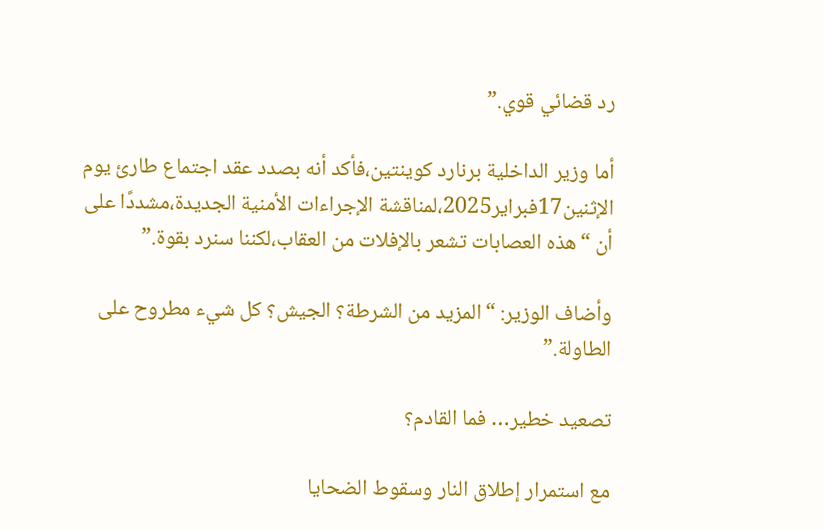رد قضائي قوي.”

أما وزير الداخلية برنارد كوينتين،فأكد أنه بصدد عقد اجتماع طارئ يوم الإثنين17فبراير2025،لمناقشة الإجراءات الأمنية الجديدة،مشددًا على أن “هذه العصابات تشعر بالإفلات من العقاب،لكننا سنرد بقوة.”

وأضاف الوزير: “المزيد من الشرطة؟ الجيش؟ كل شيء مطروح على الطاولة.”

تصعيد خطير… فما القادم؟

مع استمرار إطلاق النار وسقوط الضحايا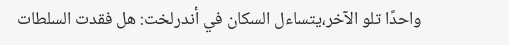واحدًا تلو الآخر،يتساءل السكان في أندرلخت: هل فقدت السلطات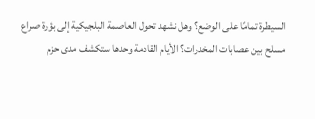السيطرة تمامًا على الوضع؟ وهل نشهد تحول العاصمة البلجيكية إلى بؤرة صراع مسلح بين عصابات المخدرات؟ الأيام القادمة وحدها ستكشف مدى حزم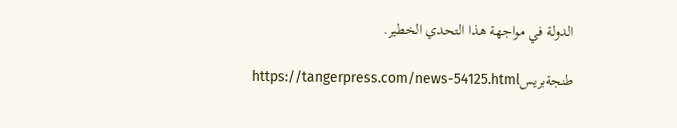الدولة في مواجهة هذا التحدي الخطير.

طنجةبريسhttps://tangerpress.com/news-54125.html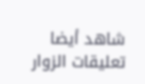شاهد أيضا
تعليقات الزوار